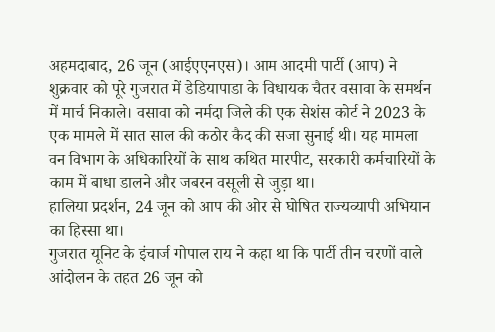अहमदाबाद, 26 जून (आईएएनएस)। आम आदमी पार्टी (आप) ने शुक्रवार को पूरे गुजरात में डेडियापाडा के विधायक चैतर वसावा के समर्थन में मार्च निकाले। वसावा को नर्मदा जिले की एक सेशंस कोर्ट ने 2023 के एक मामले में सात साल की कठोर कैद की सजा सुनाई थी। यह मामला वन विभाग के अधिकारियों के साथ कथित मारपीट, सरकारी कर्मचारियों के काम में बाधा डालने और जबरन वसूली से जुड़ा था।
हालिया प्रदर्शन, 24 जून को आप की ओर से घोषित राज्यव्यापी अभियान का हिस्सा था।
गुजरात यूनिट के इंचार्ज गोपाल राय ने कहा था कि पार्टी तीन चरणों वाले आंदोलन के तहत 26 जून को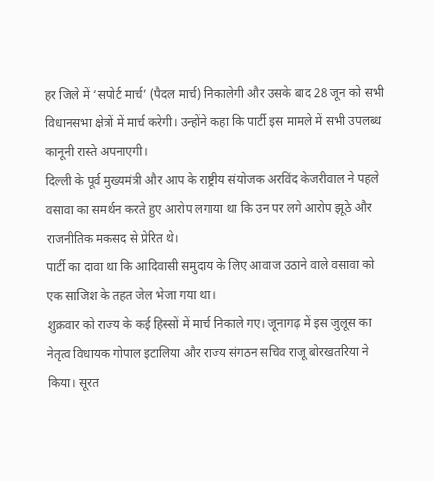हर जिले में ‘सपोर्ट मार्च’ (पैदल मार्च) निकालेगी और उसके बाद 28 जून को सभी विधानसभा क्षेत्रों में मार्च करेगी। उन्होंने कहा कि पार्टी इस मामले में सभी उपलब्ध कानूनी रास्ते अपनाएगी।
दिल्ली के पूर्व मुख्यमंत्री और आप के राष्ट्रीय संयोजक अरविंद केजरीवाल ने पहले वसावा का समर्थन करते हुए आरोप लगाया था कि उन पर लगे आरोप झूठे और राजनीतिक मकसद से प्रेरित थे।
पार्टी का दावा था कि आदिवासी समुदाय के लिए आवाज उठाने वाले वसावा को एक साजिश के तहत जेल भेजा गया था।
शुक्रवार को राज्य के कई हिस्सों में मार्च निकाले गए। जूनागढ़ में इस जुलूस का नेतृत्व विधायक गोपाल इटालिया और राज्य संगठन सचिव राजू बोरखतरिया ने किया। सूरत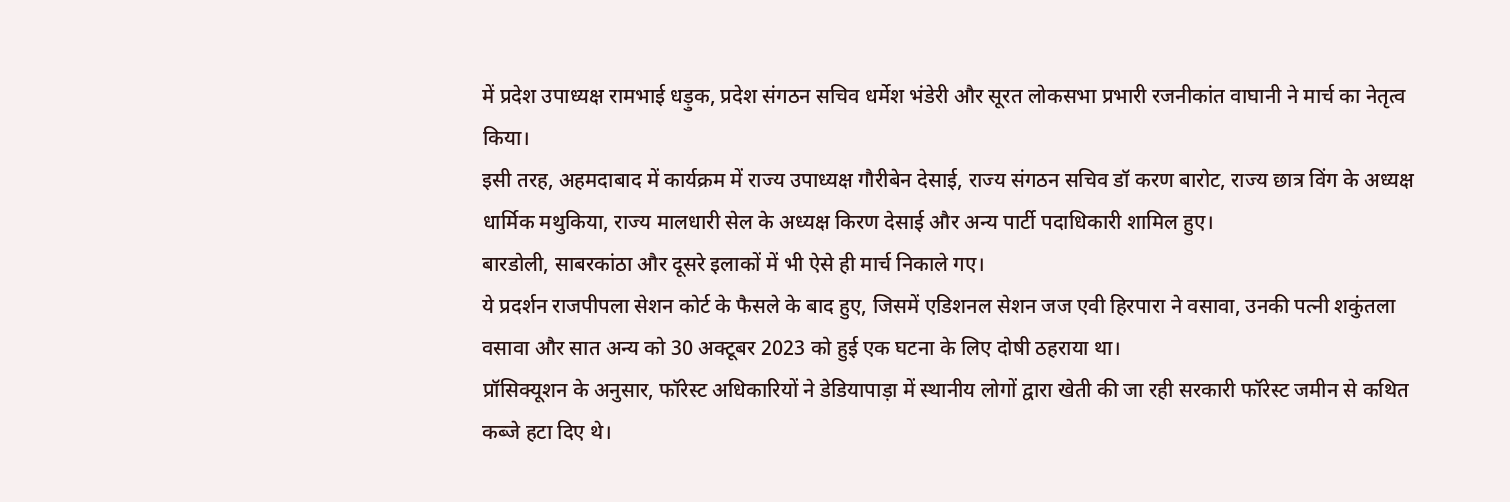में प्रदेश उपाध्यक्ष रामभाई धड़ुक, प्रदेश संगठन सचिव धर्मेश भंडेरी और सूरत लोकसभा प्रभारी रजनीकांत वाघानी ने मार्च का नेतृत्व किया।
इसी तरह, अहमदाबाद में कार्यक्रम में राज्य उपाध्यक्ष गौरीबेन देसाई, राज्य संगठन सचिव डॉ करण बारोट, राज्य छात्र विंग के अध्यक्ष धार्मिक मथुकिया, राज्य मालधारी सेल के अध्यक्ष किरण देसाई और अन्य पार्टी पदाधिकारी शामिल हुए।
बारडोली, साबरकांठा और दूसरे इलाकों में भी ऐसे ही मार्च निकाले गए।
ये प्रदर्शन राजपीपला सेशन कोर्ट के फैसले के बाद हुए, जिसमें एडिशनल सेशन जज एवी हिरपारा ने वसावा, उनकी पत्नी शकुंतला वसावा और सात अन्य को 30 अक्टूबर 2023 को हुई एक घटना के लिए दोषी ठहराया था।
प्रॉसिक्यूशन के अनुसार, फॉरेस्ट अधिकारियों ने डेडियापाड़ा में स्थानीय लोगों द्वारा खेती की जा रही सरकारी फॉरेस्ट जमीन से कथित कब्जे हटा दिए थे।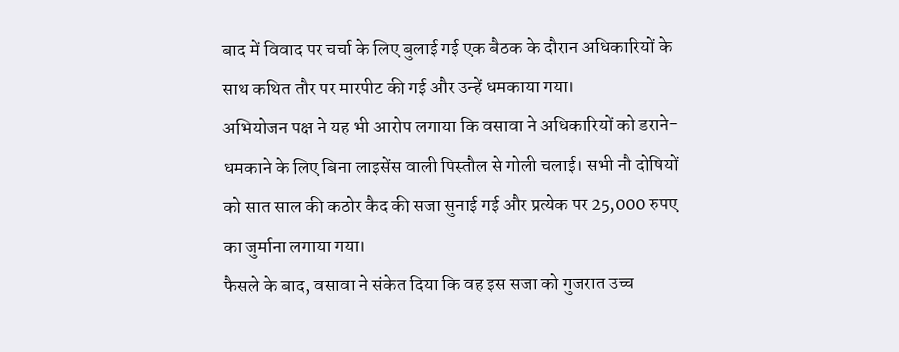बाद में विवाद पर चर्चा के लिए बुलाई गई एक बैठक के दौरान अधिकारियों के साथ कथित तौर पर मारपीट की गई और उन्हें धमकाया गया।
अभियोजन पक्ष ने यह भी आरोप लगाया कि वसावा ने अधिकारियों को डराने-धमकाने के लिए बिना लाइसेंस वाली पिस्तौल से गोली चलाई। सभी नौ दोषियों को सात साल की कठोर कैद की सजा सुनाई गई और प्रत्येक पर 25,000 रुपए का जुर्माना लगाया गया।
फैसले के बाद, वसावा ने संकेत दिया कि वह इस सजा को गुजरात उच्च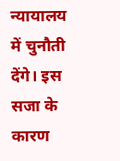न्यायालय में चुनौती देंगे। इस सजा के कारण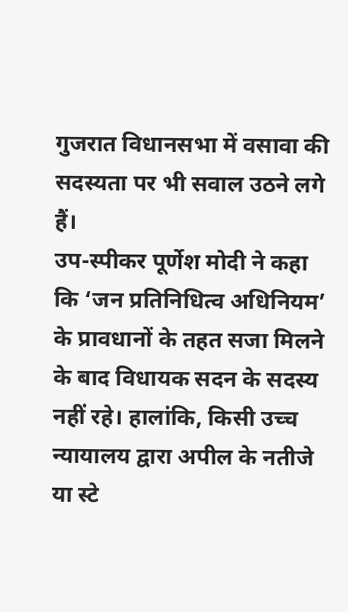गुजरात विधानसभा में वसावा की सदस्यता पर भी सवाल उठने लगे हैं।
उप-स्पीकर पूर्णेश मोदी ने कहा कि ‘जन प्रतिनिधित्व अधिनियम’ के प्रावधानों के तहत सजा मिलने के बाद विधायक सदन के सदस्य नहीं रहे। हालांकि, किसी उच्च न्यायालय द्वारा अपील के नतीजे या स्टे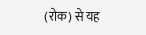(रोक) से यह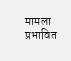मामला प्रभावित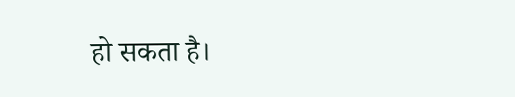हो सकता है।